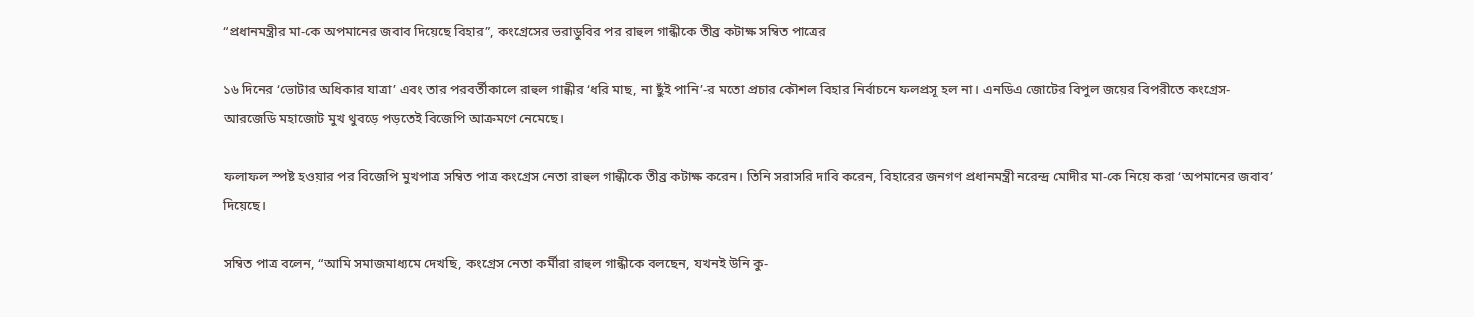“প্রধানমন্ত্রীর মা-কে অপমানের জবাব দিয়েছে বিহার”, কংগ্রেসের ভরাডুবির পর রাহুল গান্ধীকে তীব্র কটাক্ষ সম্বিত পাত্রের

১৬ দিনের ‘ভোটার অধিকার যাত্রা’ এবং তার পরবর্তীকালে রাহুল গান্ধীর ‘ধরি মাছ, না ছুঁই পানি’-র মতো প্রচার কৌশল বিহার নির্বাচনে ফলপ্রসূ হল না। এনডিএ জোটের বিপুল জয়ের বিপরীতে কংগ্রেস-আরজেডি মহাজোট মুখ থুবড়ে পড়তেই বিজেপি আক্রমণে নেমেছে।

ফলাফল স্পষ্ট হওয়ার পর বিজেপি মুখপাত্র সম্বিত পাত্র কংগ্রেস নেতা রাহুল গান্ধীকে তীব্র কটাক্ষ করেন। তিনি সরাসরি দাবি করেন, বিহারের জনগণ প্রধানমন্ত্রী নরেন্দ্র মোদীর মা-কে নিয়ে করা ‘অপমানের জবাব’ দিয়েছে।

সম্বিত পাত্র বলেন, “আমি সমাজমাধ্যমে দেখছি, কংগ্রেস নেতা কর্মীরা রাহুল গান্ধীকে বলছেন, যখনই উনি কু-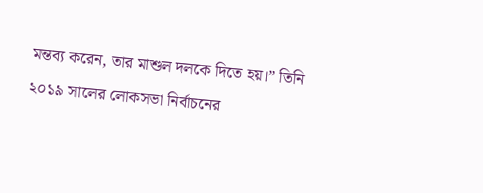মন্তব্য করেন, তার মাশুল দলকে দিতে হয়।” তিনি ২০১৯ সালের লোকসভা নির্বাচনের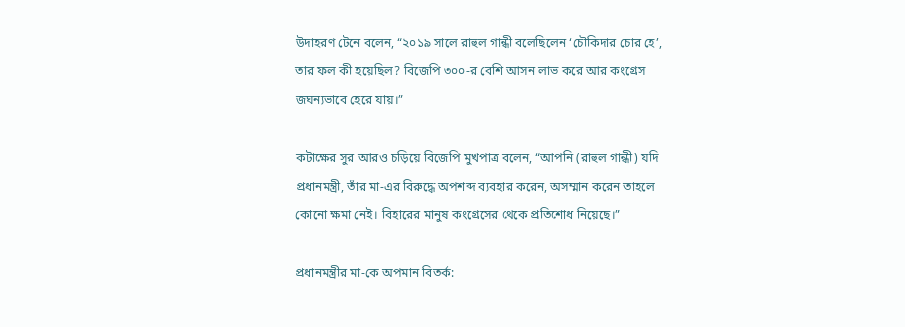উদাহরণ টেনে বলেন, “২০১৯ সালে রাহুল গান্ধী বলেছিলেন ‘চৌকিদার চোর হে’, তার ফল কী হয়েছিল? বিজেপি ৩০০-র বেশি আসন লাভ করে আর কংগ্রেস জঘন্যভাবে হেরে যায়।”

কটাক্ষের সুর আরও চড়িয়ে বিজেপি মুখপাত্র বলেন, “আপনি (রাহুল গান্ধী) যদি প্রধানমন্ত্রী, তাঁর মা-এর বিরুদ্ধে অপশব্দ ব্যবহার করেন, অসম্মান করেন তাহলে কোনো ক্ষমা নেই। বিহারের মানুষ কংগ্রেসের থেকে প্রতিশোধ নিয়েছে।”

প্রধানমন্ত্রীর মা-কে অপমান বিতর্ক: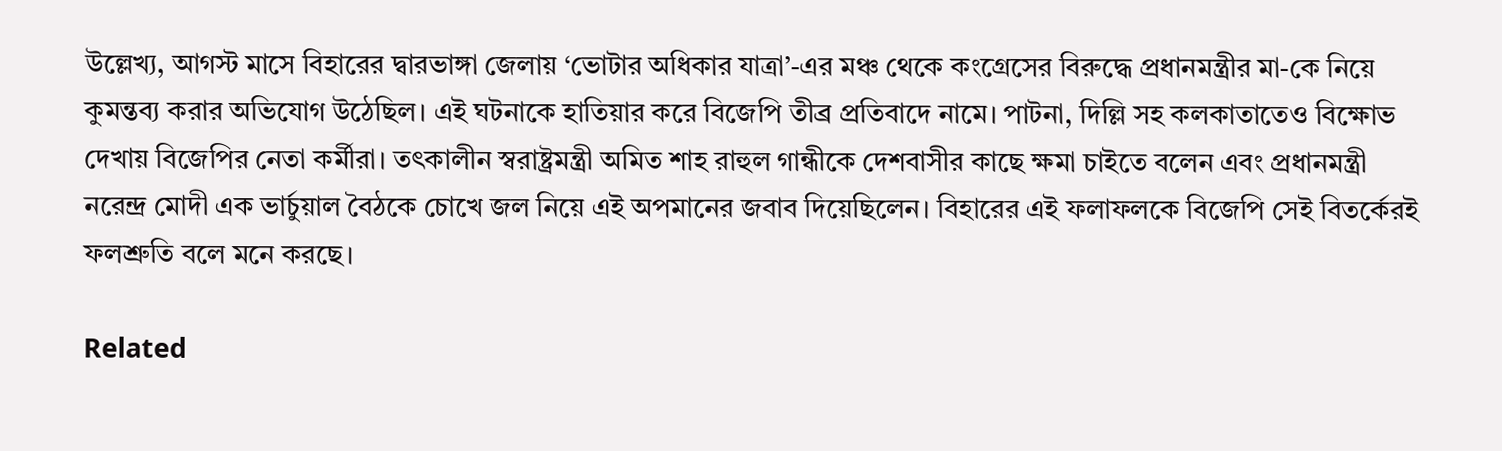উল্লেখ্য, আগস্ট মাসে বিহারের দ্বারভাঙ্গা জেলায় ‘ভোটার অধিকার যাত্রা’-এর মঞ্চ থেকে কংগ্রেসের বিরুদ্ধে প্রধানমন্ত্রীর মা-কে নিয়ে কুমন্তব্য করার অভিযোগ উঠেছিল। এই ঘটনাকে হাতিয়ার করে বিজেপি তীব্র প্রতিবাদে নামে। পাটনা, দিল্লি সহ কলকাতাতেও বিক্ষোভ দেখায় বিজেপির নেতা কর্মীরা। তৎকালীন স্বরাষ্ট্রমন্ত্রী অমিত শাহ রাহুল গান্ধীকে দেশবাসীর কাছে ক্ষমা চাইতে বলেন এবং প্রধানমন্ত্রী নরেন্দ্র মোদী এক ভার্চুয়াল বৈঠকে চোখে জল নিয়ে এই অপমানের জবাব দিয়েছিলেন। বিহারের এই ফলাফলকে বিজেপি সেই বিতর্কেরই ফলশ্রুতি বলে মনে করছে।

Related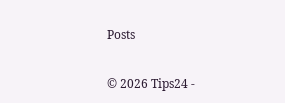Posts

© 2026 Tips24 -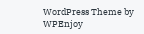WordPress Theme by WPEnjoy